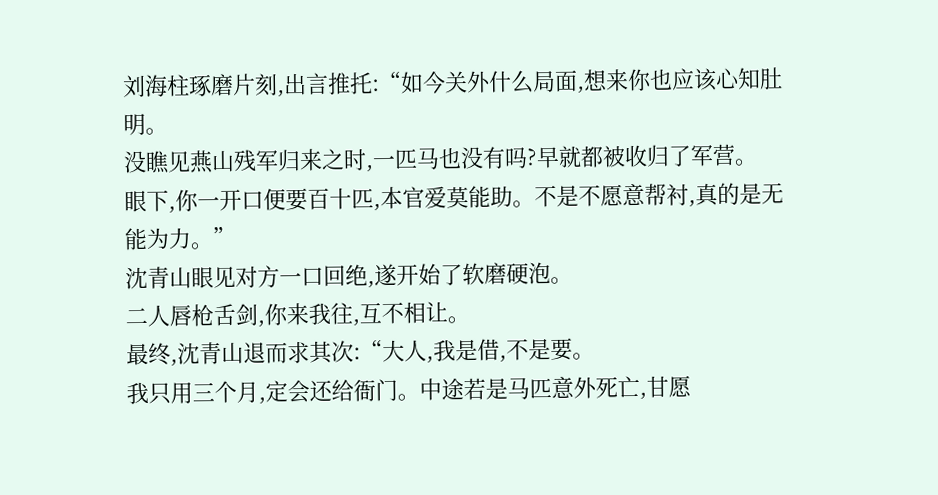刘海柱琢磨片刻,出言推托:“如今关外什么局面,想来你也应该心知肚明。
没瞧见燕山残军归来之时,一匹马也没有吗?早就都被收归了军营。
眼下,你一开口便要百十匹,本官爱莫能助。不是不愿意帮衬,真的是无能为力。”
沈青山眼见对方一口回绝,遂开始了软磨硬泡。
二人唇枪舌剑,你来我往,互不相让。
最终,沈青山退而求其次:“大人,我是借,不是要。
我只用三个月,定会还给衙门。中途若是马匹意外死亡,甘愿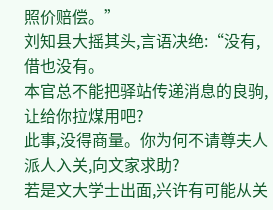照价赔偿。”
刘知县大摇其头,言语决绝:“没有,借也没有。
本官总不能把驿站传递消息的良驹,让给你拉煤用吧?
此事,没得商量。你为何不请尊夫人派人入关,向文家求助?
若是文大学士出面,兴许有可能从关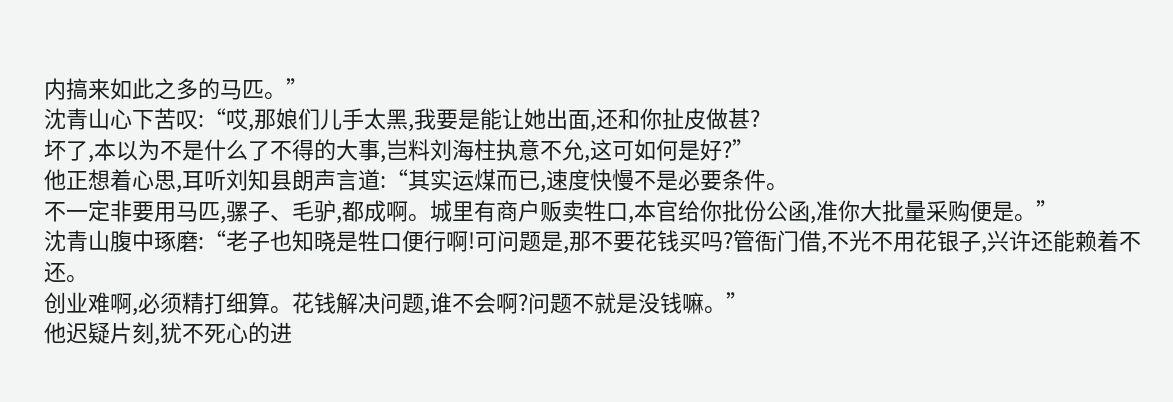内搞来如此之多的马匹。”
沈青山心下苦叹:“哎,那娘们儿手太黑,我要是能让她出面,还和你扯皮做甚?
坏了,本以为不是什么了不得的大事,岂料刘海柱执意不允,这可如何是好?”
他正想着心思,耳听刘知县朗声言道:“其实运煤而已,速度快慢不是必要条件。
不一定非要用马匹,骡子、毛驴,都成啊。城里有商户贩卖牲口,本官给你批份公函,准你大批量采购便是。”
沈青山腹中琢磨:“老子也知晓是牲口便行啊!可问题是,那不要花钱买吗?管衙门借,不光不用花银子,兴许还能赖着不还。
创业难啊,必须精打细算。花钱解决问题,谁不会啊?问题不就是没钱嘛。”
他迟疑片刻,犹不死心的进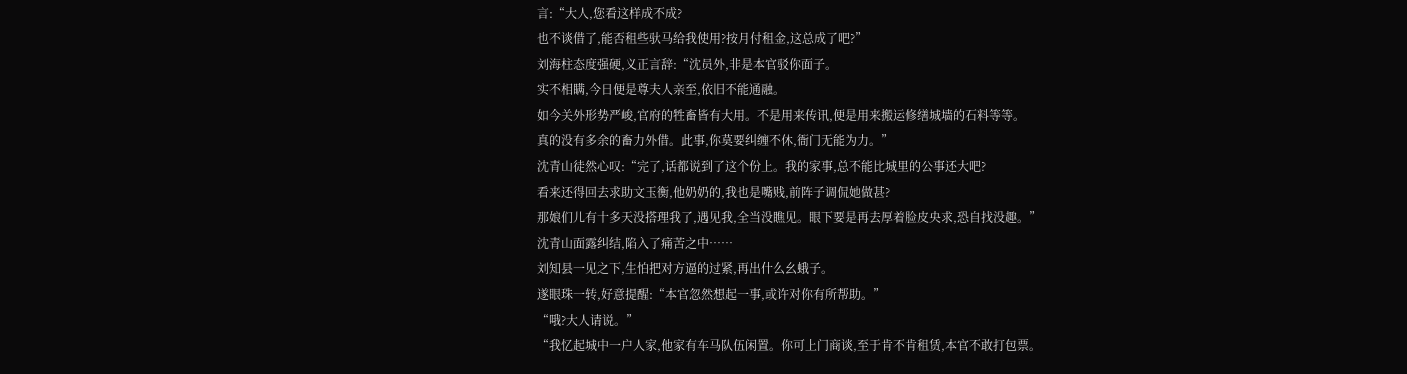言:“大人,您看这样成不成?
也不谈借了,能否租些驮马给我使用?按月付租金,这总成了吧?”
刘海柱态度强硬,义正言辞:“沈员外,非是本官驳你面子。
实不相瞒,今日便是尊夫人亲至,依旧不能通融。
如今关外形势严峻,官府的牲畜皆有大用。不是用来传讯,便是用来搬运修缮城墙的石料等等。
真的没有多余的畜力外借。此事,你莫要纠缠不休,衙门无能为力。”
沈青山徒然心叹:“完了,话都说到了这个份上。我的家事,总不能比城里的公事还大吧?
看来还得回去求助文玉衡,他奶奶的,我也是嘴贱,前阵子调侃她做甚?
那娘们儿有十多天没搭理我了,遇见我,全当没瞧见。眼下要是再去厚着脸皮央求,恐自找没趣。”
沈青山面露纠结,陷入了痛苦之中……
刘知县一见之下,生怕把对方逼的过紧,再出什么幺蛾子。
遂眼珠一转,好意提醒:“本官忽然想起一事,或许对你有所帮助。”
“哦?大人请说。”
“我忆起城中一户人家,他家有车马队伍闲置。你可上门商谈,至于肯不肯租赁,本官不敢打包票。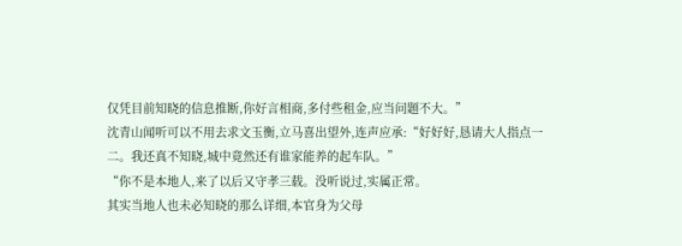仅凭目前知晓的信息推断,你好言相商,多付些租金,应当问题不大。”
沈青山闻听可以不用去求文玉衡,立马喜出望外,连声应承:“好好好,恳请大人指点一二。我还真不知晓,城中竟然还有谁家能养的起车队。”
“你不是本地人,来了以后又守孝三载。没听说过,实属正常。
其实当地人也未必知晓的那么详细,本官身为父母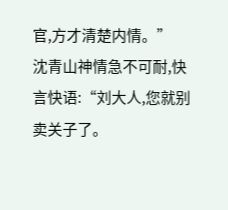官,方才清楚内情。”
沈青山神情急不可耐,快言快语:“刘大人,您就别卖关子了。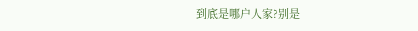到底是哪户人家?别是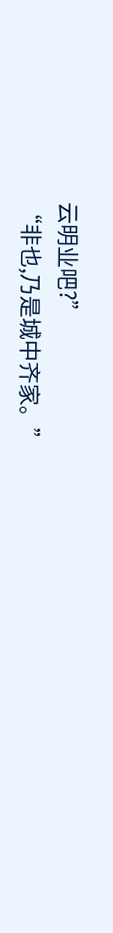云明业吧?”
“非也,乃是城中齐家。”